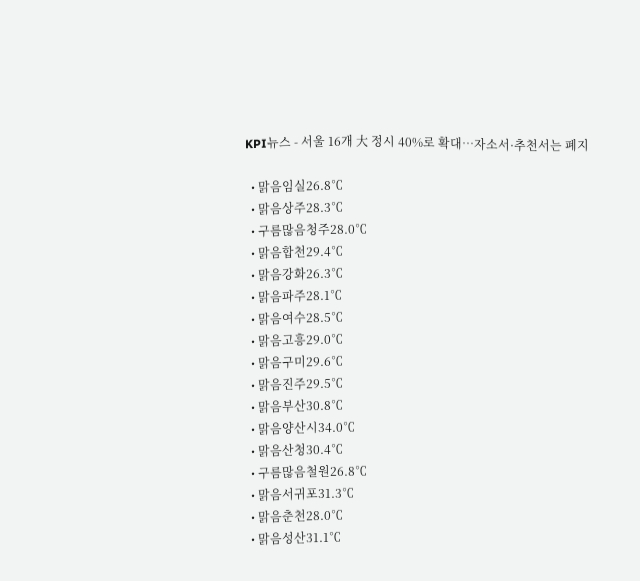KPI뉴스 - 서울 16개 大 정시 40%로 확대…자소서·추천서는 폐지

  • 맑음임실26.8℃
  • 맑음상주28.3℃
  • 구름많음청주28.0℃
  • 맑음합천29.4℃
  • 맑음강화26.3℃
  • 맑음파주28.1℃
  • 맑음여수28.5℃
  • 맑음고흥29.0℃
  • 맑음구미29.6℃
  • 맑음진주29.5℃
  • 맑음부산30.8℃
  • 맑음양산시34.0℃
  • 맑음산청30.4℃
  • 구름많음철원26.8℃
  • 맑음서귀포31.3℃
  • 맑음춘천28.0℃
  • 맑음성산31.1℃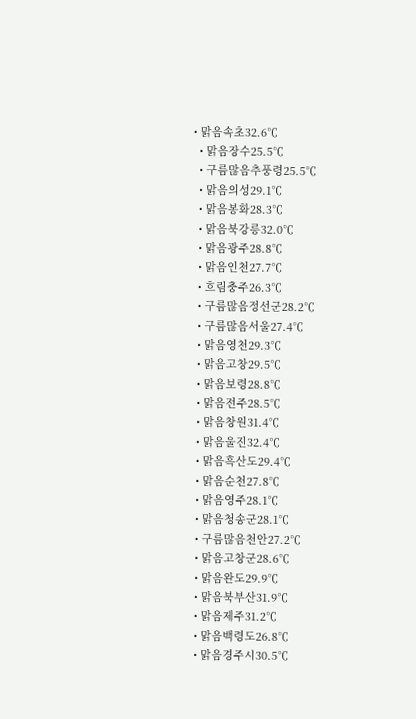• 맑음속초32.6℃
  • 맑음장수25.5℃
  • 구름많음추풍령25.5℃
  • 맑음의성29.1℃
  • 맑음봉화28.3℃
  • 맑음북강릉32.0℃
  • 맑음광주28.8℃
  • 맑음인천27.7℃
  • 흐림충주26.3℃
  • 구름많음정선군28.2℃
  • 구름많음서울27.4℃
  • 맑음영천29.3℃
  • 맑음고창29.5℃
  • 맑음보령28.8℃
  • 맑음전주28.5℃
  • 맑음창원31.4℃
  • 맑음울진32.4℃
  • 맑음흑산도29.4℃
  • 맑음순천27.8℃
  • 맑음영주28.1℃
  • 맑음청송군28.1℃
  • 구름많음천안27.2℃
  • 맑음고창군28.6℃
  • 맑음완도29.9℃
  • 맑음북부산31.9℃
  • 맑음제주31.2℃
  • 맑음백령도26.8℃
  • 맑음경주시30.5℃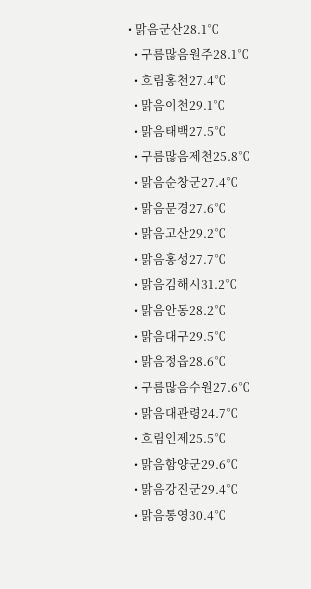• 맑음군산28.1℃
  • 구름많음원주28.1℃
  • 흐림홍천27.4℃
  • 맑음이천29.1℃
  • 맑음태백27.5℃
  • 구름많음제천25.8℃
  • 맑음순창군27.4℃
  • 맑음문경27.6℃
  • 맑음고산29.2℃
  • 맑음홍성27.7℃
  • 맑음김해시31.2℃
  • 맑음안동28.2℃
  • 맑음대구29.5℃
  • 맑음정읍28.6℃
  • 구름많음수원27.6℃
  • 맑음대관령24.7℃
  • 흐림인제25.5℃
  • 맑음함양군29.6℃
  • 맑음강진군29.4℃
  • 맑음통영30.4℃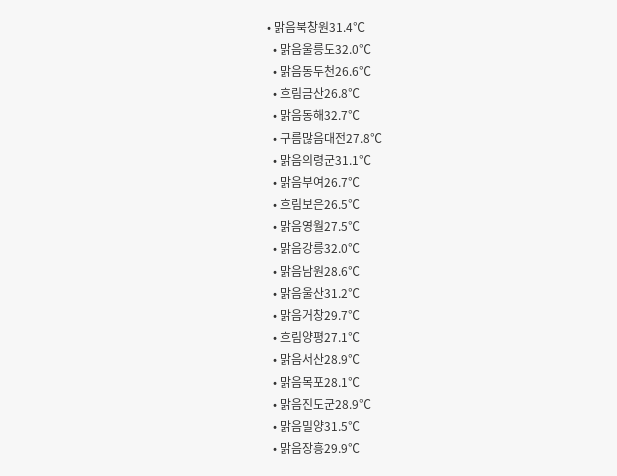• 맑음북창원31.4℃
  • 맑음울릉도32.0℃
  • 맑음동두천26.6℃
  • 흐림금산26.8℃
  • 맑음동해32.7℃
  • 구름많음대전27.8℃
  • 맑음의령군31.1℃
  • 맑음부여26.7℃
  • 흐림보은26.5℃
  • 맑음영월27.5℃
  • 맑음강릉32.0℃
  • 맑음남원28.6℃
  • 맑음울산31.2℃
  • 맑음거창29.7℃
  • 흐림양평27.1℃
  • 맑음서산28.9℃
  • 맑음목포28.1℃
  • 맑음진도군28.9℃
  • 맑음밀양31.5℃
  • 맑음장흥29.9℃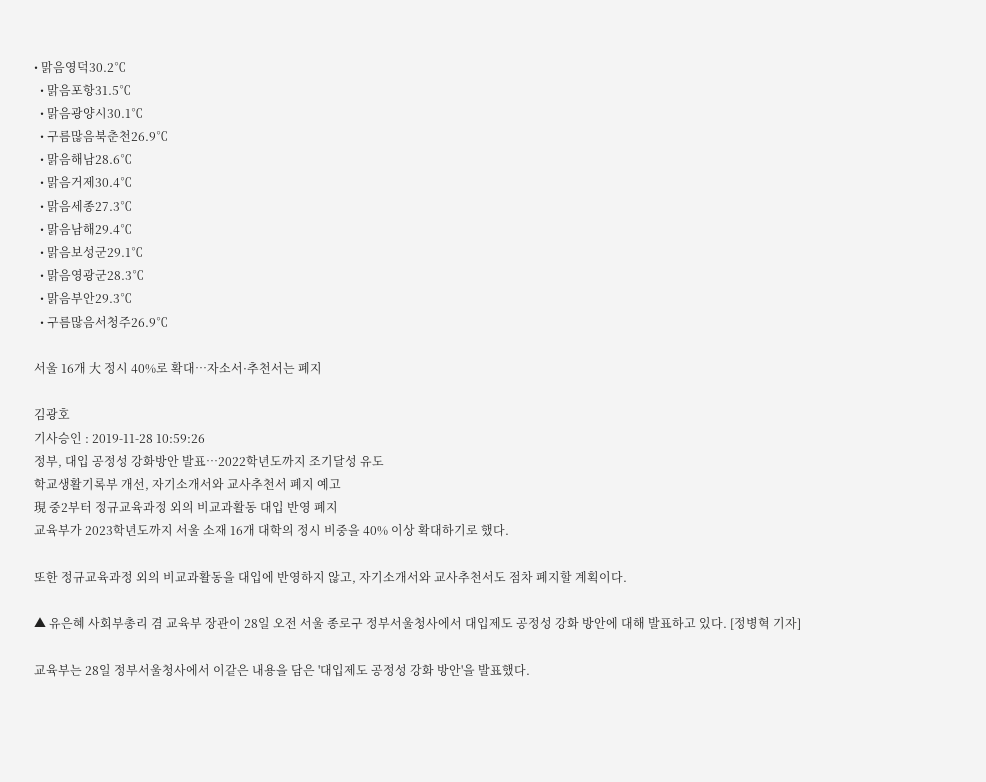• 맑음영덕30.2℃
  • 맑음포항31.5℃
  • 맑음광양시30.1℃
  • 구름많음북춘천26.9℃
  • 맑음해남28.6℃
  • 맑음거제30.4℃
  • 맑음세종27.3℃
  • 맑음남해29.4℃
  • 맑음보성군29.1℃
  • 맑음영광군28.3℃
  • 맑음부안29.3℃
  • 구름많음서청주26.9℃

서울 16개 大 정시 40%로 확대…자소서·추천서는 폐지

김광호
기사승인 : 2019-11-28 10:59:26
정부, 대입 공정성 강화방안 발표…2022학년도까지 조기달성 유도
학교생활기록부 개선, 자기소개서와 교사추천서 폐지 예고
現 중2부터 정규교육과정 외의 비교과활동 대입 반영 폐지
교육부가 2023학년도까지 서울 소재 16개 대학의 정시 비중을 40% 이상 확대하기로 했다.

또한 정규교육과정 외의 비교과활동을 대입에 반영하지 않고, 자기소개서와 교사추천서도 점차 폐지할 계획이다.

▲ 유은혜 사회부총리 겸 교육부 장관이 28일 오전 서울 종로구 정부서울청사에서 대입제도 공정성 강화 방안에 대해 발표하고 있다. [정병혁 기자]

교육부는 28일 정부서울청사에서 이같은 내용을 담은 '대입제도 공정성 강화 방안'을 발표했다.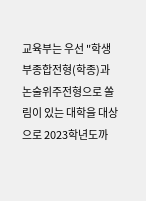교육부는 우선 "학생부종합전형(학종)과 논술위주전형으로 쏠림이 있는 대학을 대상으로 2023학년도까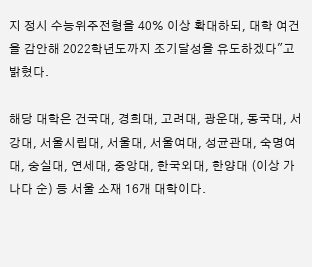지 정시 수능위주전형을 40% 이상 확대하되, 대학 여건을 감안해 2022학년도까지 조기달성을 유도하겠다"고 밝혔다.

해당 대학은 건국대, 경희대, 고려대, 광운대, 동국대, 서강대, 서울시립대, 서울대, 서울여대, 성균관대, 숙명여대, 숭실대, 연세대, 중앙대, 한국외대, 한양대 (이상 가나다 순) 등 서울 소재 16개 대학이다.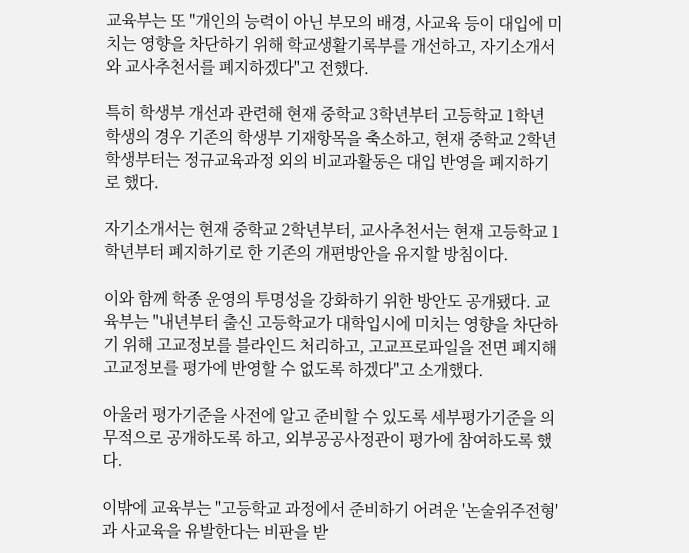교육부는 또 "개인의 능력이 아닌 부모의 배경, 사교육 등이 대입에 미치는 영향을 차단하기 위해 학교생활기록부를 개선하고, 자기소개서와 교사추천서를 폐지하겠다"고 전했다.

특히 학생부 개선과 관련해 현재 중학교 3학년부터 고등학교 1학년 학생의 경우 기존의 학생부 기재항목을 축소하고, 현재 중학교 2학년 학생부터는 정규교육과정 외의 비교과활동은 대입 반영을 폐지하기로 했다.

자기소개서는 현재 중학교 2학년부터, 교사추천서는 현재 고등학교 1학년부터 폐지하기로 한 기존의 개편방안을 유지할 방침이다.

이와 함께 학종 운영의 투명성을 강화하기 위한 방안도 공개됐다. 교육부는 "내년부터 출신 고등학교가 대학입시에 미치는 영향을 차단하기 위해 고교정보를 블라인드 처리하고, 고교프로파일을 전면 폐지해 고교정보를 평가에 반영할 수 없도록 하겠다"고 소개했다.

아울러 평가기준을 사전에 알고 준비할 수 있도록 세부평가기준을 의무적으로 공개하도록 하고, 외부공공사정관이 평가에 참여하도록 했다.

이밖에 교육부는 "고등학교 과정에서 준비하기 어려운 '논술위주전형'과 사교육을 유발한다는 비판을 받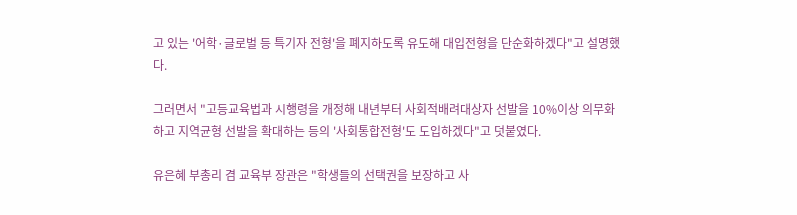고 있는 '어학·글로벌 등 특기자 전형'을 폐지하도록 유도해 대입전형을 단순화하겠다"고 설명했다.

그러면서 "고등교육법과 시행령을 개정해 내년부터 사회적배려대상자 선발을 10%이상 의무화하고 지역균형 선발을 확대하는 등의 '사회통합전형'도 도입하겠다"고 덧붙였다.

유은혜 부총리 겸 교육부 장관은 "학생들의 선택권을 보장하고 사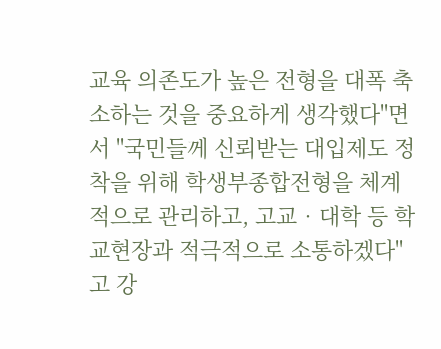교육 의존도가 높은 전형을 대폭 축소하는 것을 중요하게 생각했다"면서 "국민들께 신뢰받는 대입제도 정착을 위해 학생부종합전형을 체계적으로 관리하고, 고교‧대학 등 학교현장과 적극적으로 소통하겠다"고 강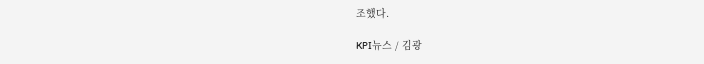조했다.

KPI뉴스 / 김광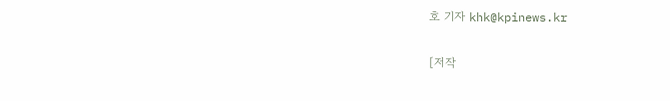호 기자 khk@kpinews.kr

[저작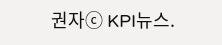권자ⓒ KPI뉴스.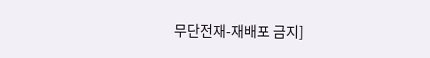무단전재-재배포 금지]